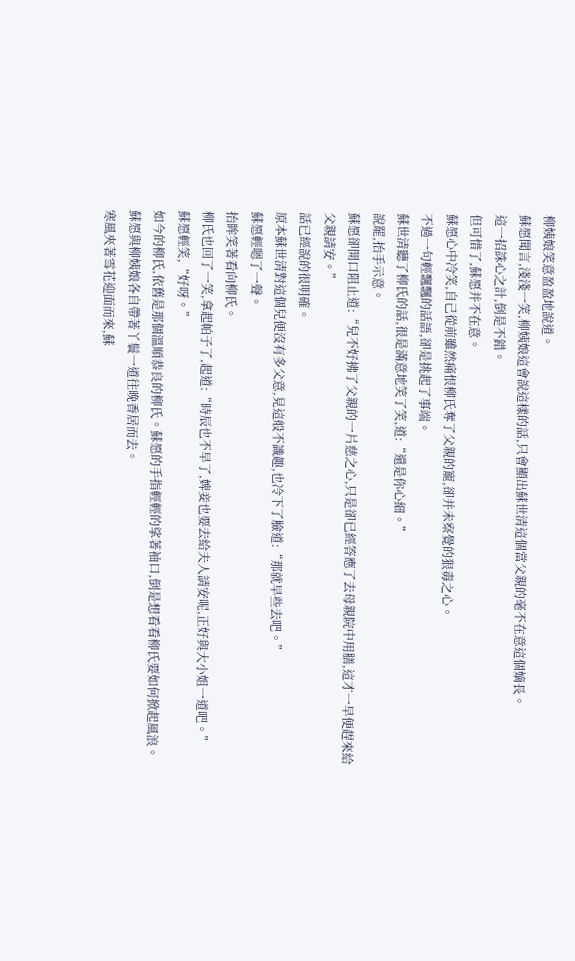柳姨娘笑意盈盈地說道。
蘇愿聞言,淺淺一笑,柳姨娘這會說這樣的話,只會顯出蘇世清這個當父親的毫不在意這個嫡長。
這一招誅心之計,倒是不錯。
但可惜了,蘇愿并不在意。
蘇愿心中冷笑,自己從前雖然痛恨柳氏奪了父親的寵,卻并未察覺的狠毒之心。
不過一句輕飄飄的話語,卻是挑起了事端。
蘇世清聽了柳氏的話,很是滿意地笑了笑,道:“還是你心細。”
說罷,抬手示意。
蘇愿卻開口阻止道:“兒不好拂了父親的一片慈之心,只是卻已經答應了去母親院中用膳,這才一早便趕來給父親請安。”
話已經說的很明確。
原本蘇世清對這個兒便沒有多父意,見這般不識趣,也冷下了臉道:“那就早些去吧。”
蘇愿輕嗯了一聲。
抬眸笑著看向柳氏。
柳氏也回了一笑,拿起帕子了,起道:“時辰也不早了,婢妾也要去給夫人請安呢,正好與大小姐一道吧。”
蘇愿輕笑,“好呀。”
如今的柳氏,依舊是那個溫順恭良的柳氏。蘇愿的手指輕輕的挲著袖口,倒是想看看柳氏要如何掀起風浪。
蘇愿與柳姨娘各自帶著丫鬟一道往晚香居而去。
寒風夾著雪花迎面而來,蘇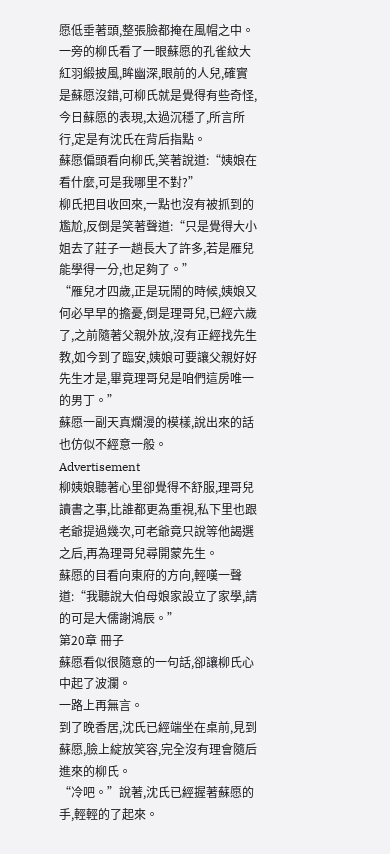愿低垂著頭,整張臉都掩在風帽之中。
一旁的柳氏看了一眼蘇愿的孔雀紋大紅羽緞披風,眸幽深,眼前的人兒,確實是蘇愿沒錯,可柳氏就是覺得有些奇怪,今日蘇愿的表現,太過沉穩了,所言所行,定是有沈氏在背后指點。
蘇愿偏頭看向柳氏,笑著說道:“姨娘在看什麼,可是我哪里不對?”
柳氏把目收回來,一點也沒有被抓到的尷尬,反倒是笑著聲道:“只是覺得大小姐去了莊子一趟長大了許多,若是雁兒能學得一分,也足夠了。”
“雁兒才四歲,正是玩鬧的時候,姨娘又何必早早的擔憂,倒是理哥兒,已經六歲了,之前隨著父親外放,沒有正經找先生教,如今到了臨安,姨娘可要讓父親好好先生才是,畢竟理哥兒是咱們這房唯一的男丁。”
蘇愿一副天真爛漫的模樣,說出來的話也仿似不經意一般。
Advertisement
柳姨娘聽著心里卻覺得不舒服,理哥兒讀書之事,比誰都更為重視,私下里也跟老爺提過幾次,可老爺竟只說等他謁選之后,再為理哥兒尋開蒙先生。
蘇愿的目看向東府的方向,輕嘆一聲道:“我聽說大伯母娘家設立了家學,請的可是大儒謝鴻辰。”
第20章 冊子
蘇愿看似很隨意的一句話,卻讓柳氏心中起了波瀾。
一路上再無言。
到了晚香居,沈氏已經端坐在桌前,見到蘇愿,臉上綻放笑容,完全沒有理會隨后進來的柳氏。
“冷吧。”說著,沈氏已經握著蘇愿的手,輕輕的了起來。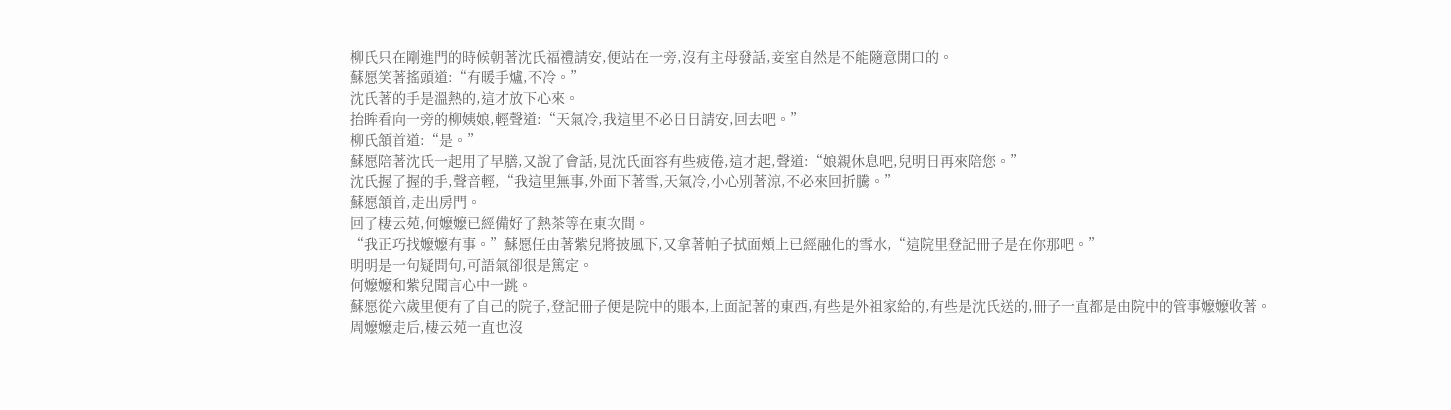柳氏只在剛進門的時候朝著沈氏福禮請安,便站在一旁,沒有主母發話,妾室自然是不能隨意開口的。
蘇愿笑著搖頭道:“有暖手爐,不冷。”
沈氏著的手是溫熱的,這才放下心來。
抬眸看向一旁的柳姨娘,輕聲道:“天氣冷,我這里不必日日請安,回去吧。”
柳氏頷首道:“是。”
蘇愿陪著沈氏一起用了早膳,又說了會話,見沈氏面容有些疲倦,這才起,聲道:“娘親休息吧,兒明日再來陪您。”
沈氏握了握的手,聲音輕,“我這里無事,外面下著雪,天氣冷,小心別著涼,不必來回折騰。”
蘇愿頷首,走出房門。
回了棲云苑,何嬤嬤已經備好了熱茶等在東次間。
“我正巧找嬤嬤有事。”蘇愿任由著紫兒將披風下,又拿著帕子拭面頰上已經融化的雪水,“這院里登記冊子是在你那吧。”
明明是一句疑問句,可語氣卻很是篤定。
何嬤嬤和紫兒聞言心中一跳。
蘇愿從六歲里便有了自己的院子,登記冊子便是院中的賬本,上面記著的東西,有些是外祖家給的,有些是沈氏送的,冊子一直都是由院中的管事嬤嬤收著。
周嬤嬤走后,棲云苑一直也沒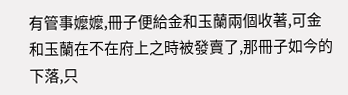有管事嬤嬤,冊子便給金和玉蘭兩個收著,可金和玉蘭在不在府上之時被發賣了,那冊子如今的下落,只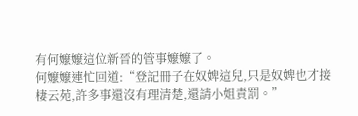有何嬤嬤這位新晉的管事嬤嬤了。
何嬤嬤連忙回道:“登記冊子在奴婢這兒,只是奴婢也才接棲云苑,許多事還沒有理清楚,還請小姐責罰。”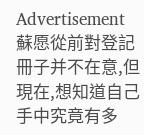Advertisement
蘇愿從前對登記冊子并不在意,但現在,想知道自己手中究竟有多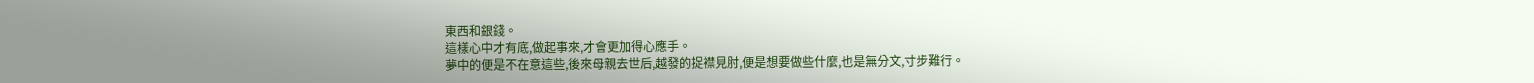東西和銀錢。
這樣心中才有底,做起事來,才會更加得心應手。
夢中的便是不在意這些,後來母親去世后,越發的捉襟見肘,便是想要做些什麼,也是無分文,寸步難行。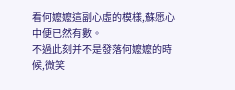看何嬤嬤這副心虛的模樣,蘇愿心中便已然有數。
不過此刻并不是發落何嬤嬤的時候,微笑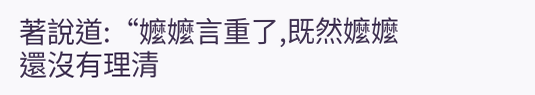著說道:“嬤嬤言重了,既然嬤嬤還沒有理清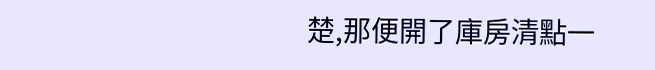楚,那便開了庫房清點一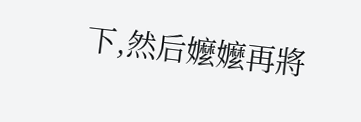下,然后嬤嬤再將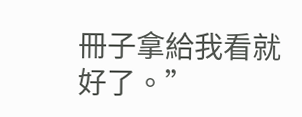冊子拿給我看就好了。”